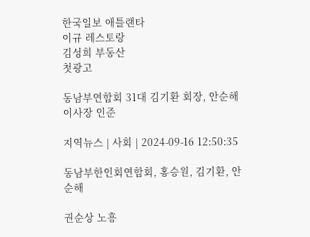한국일보 애틀랜타
이규 레스토랑
김성희 부동산
첫광고

동남부연합회 31대 김기환 회장, 안순해 이사장 인준

지역뉴스 | 사회 | 2024-09-16 12:50:35

동남부한인회연합회, 홍승원, 김기환, 안순해

권순상 노흥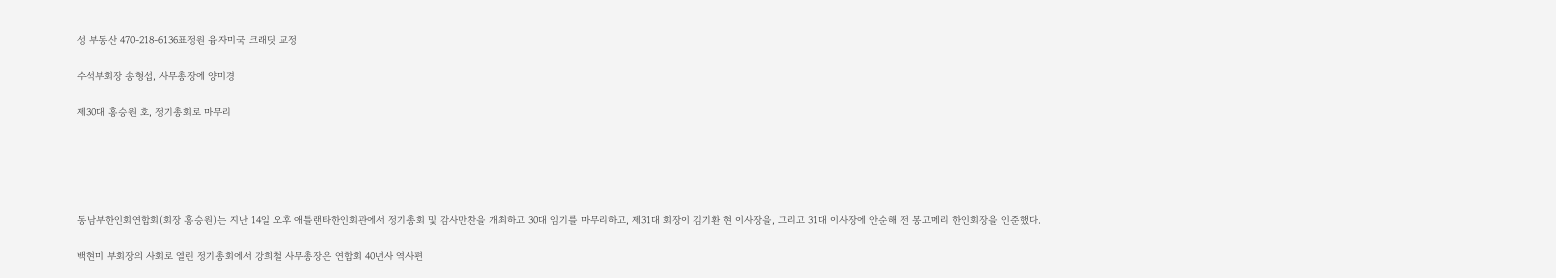성 부동산 470-218-6136표정원 융자미국 크래딧 교정

수석부회장 송형섭, 사무총장에 양미경

제30대 홍승원 호, 정기총회로 마무리





동남부한인회연합회(회장 홍승원)는 지난 14일 오후 애틀랜타한인회관에서 정기총회 및 감사만찬을 개최하고 30대 임기를 마무리하고, 제31대 회장이 김기환 현 이사장을, 그리고 31대 이사장에 안순해 전 몽고메리 한인회장을 인준했다.

백현미 부회장의 사회로 열린 정기총회에서 강희철 사무총장은 연합회 40년사 역사편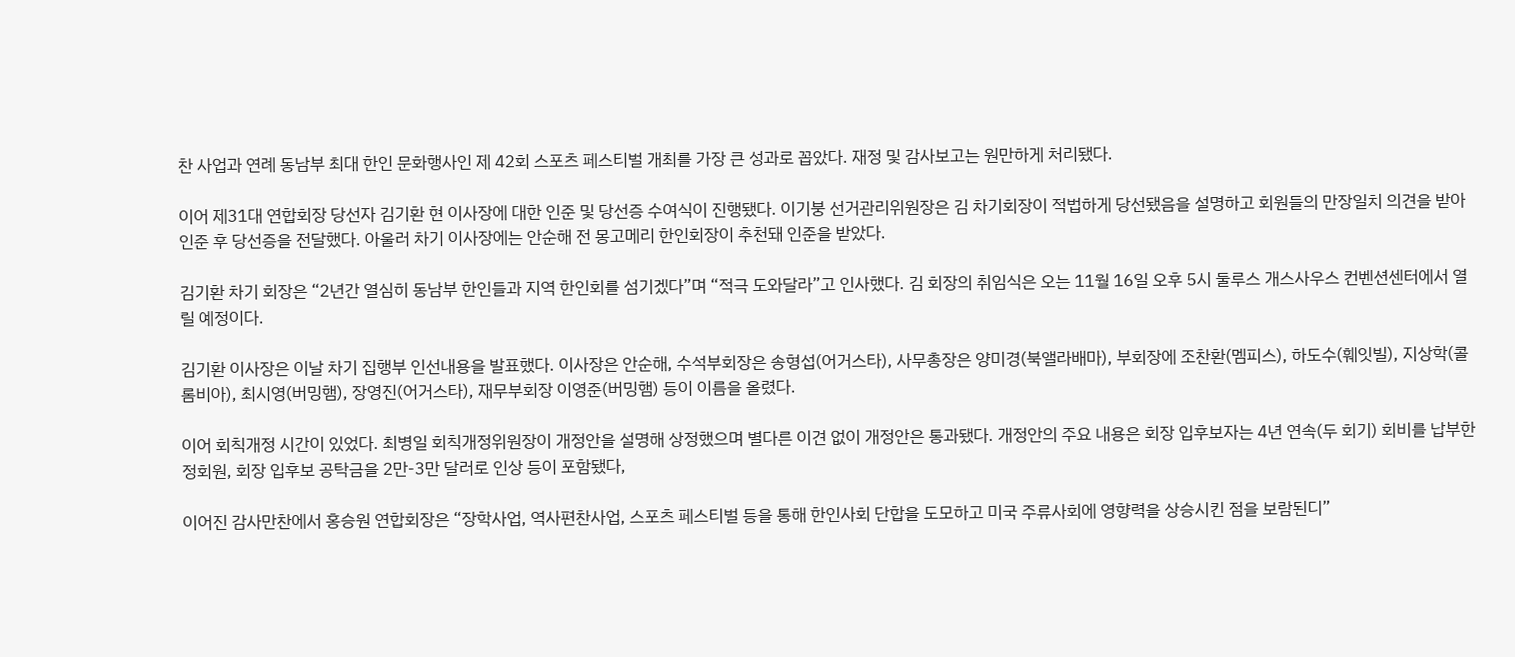찬 사업과 연례 동남부 최대 한인 문화행사인 제 42회 스포츠 페스티벌 개최를 가장 큰 성과로 꼽았다. 재정 및 감사보고는 원만하게 처리됐다.

이어 제31대 연합회장 당선자 김기환 현 이사장에 대한 인준 및 당선증 수여식이 진행됐다. 이기붕 선거관리위원장은 김 차기회장이 적법하게 당선됐음을 설명하고 회원들의 만장일치 의견을 받아 인준 후 당선증을 전달했다. 아울러 차기 이사장에는 안순해 전 몽고메리 한인회장이 추천돼 인준을 받았다.

김기환 차기 회장은 “2년간 열심히 동남부 한인들과 지역 한인회를 섬기겠다”며 “적극 도와달라”고 인사했다. 김 회장의 취임식은 오는 11월 16일 오후 5시 둘루스 개스사우스 컨벤션센터에서 열릴 예정이다.

김기환 이사장은 이날 차기 집행부 인선내용을 발표했다. 이사장은 안순해, 수석부회장은 송형섭(어거스타), 사무총장은 양미경(북앨라배마), 부회장에 조찬환(멤피스), 하도수(훼잇빌), 지상학(콜롬비아), 최시영(버밍햄), 장영진(어거스타), 재무부회장 이영준(버밍햄) 등이 이름을 올렸다.

이어 회칙개정 시간이 있었다. 최병일 회칙개정위원장이 개정안을 설명해 상정했으며 별다른 이견 없이 개정안은 통과됐다. 개정안의 주요 내용은 회장 입후보자는 4년 연속(두 회기) 회비를 납부한 정회원, 회장 입후보 공탁금을 2만-3만 달러로 인상 등이 포함됐다,

이어진 감사만찬에서 홍승원 연합회장은 “장학사업, 역사편찬사업, 스포츠 페스티벌 등을 통해 한인사회 단합을 도모하고 미국 주류사회에 영향력을 상승시킨 점을 보람된디”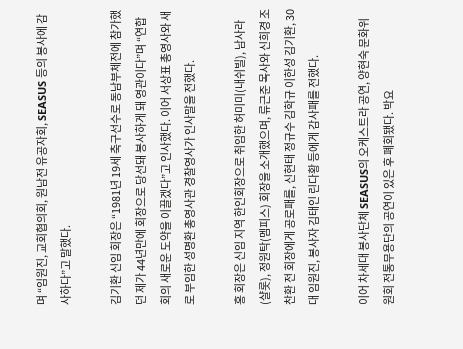며 “임원진, 교회협의회, 원남전 유공자회, SEASUS 등의 봉사에 감사하다”고 말했다.

김기환 신임 회장은 “1981년 19세 축구선수로 동남부체전에 참가했던 제가 44년만에 회장으로 당선돼 봉사하게 돼 영관이다”며 “연합회의 새로운 도약을 이끌겠다”고 인사했다. 이어 서상표 총영사와 새로 부임한 성명환 총영사관 경찰영사가 인사말을 전했다.

홍 회장은 신임 지역 한인회장으로 취임한 허미미(내쉬빌), 남사라(샬롯), 정원탁(멤피스) 회장을 소개했으며, 류근준 목사와 신희경 조찬환 전 회장에게 공로패를, 신현태 정규수 김학규 이한성 김기환, 30대 임원진, 봉사자 김태인 린다황 등에게 감사패를 전했다.

이어 차세대 봉사단체 SEASUS의 오케스트라 공연, 양현숙 문화위원회 전통무용단의 공연이 있은 후 폐회됐다. 박요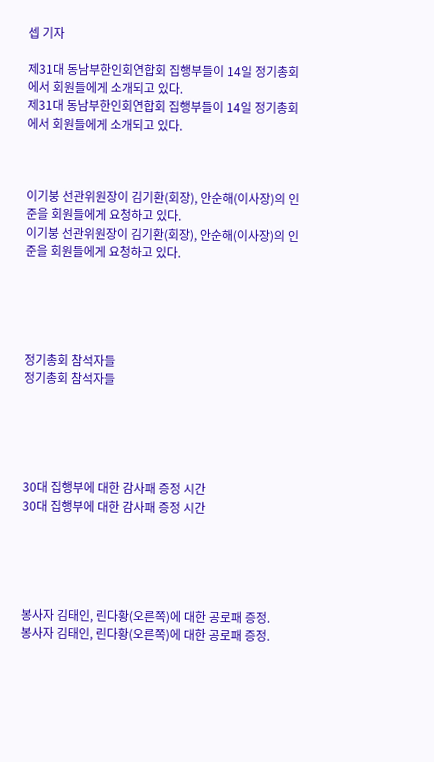셉 기자

제31대 동남부한인회연합회 집행부들이 14일 정기총회에서 회원들에게 소개되고 있다.
제31대 동남부한인회연합회 집행부들이 14일 정기총회에서 회원들에게 소개되고 있다.



이기붕 선관위원장이 김기환(회장), 안순해(이사장)의 인준을 회원들에게 요청하고 있다.
이기붕 선관위원장이 김기환(회장), 안순해(이사장)의 인준을 회원들에게 요청하고 있다.





정기총회 참석자들
정기총회 참석자들





30대 집행부에 대한 감사패 증정 시간
30대 집행부에 대한 감사패 증정 시간





봉사자 김태인, 린다황(오른쪽)에 대한 공로패 증정.
봉사자 김태인, 린다황(오른쪽)에 대한 공로패 증정.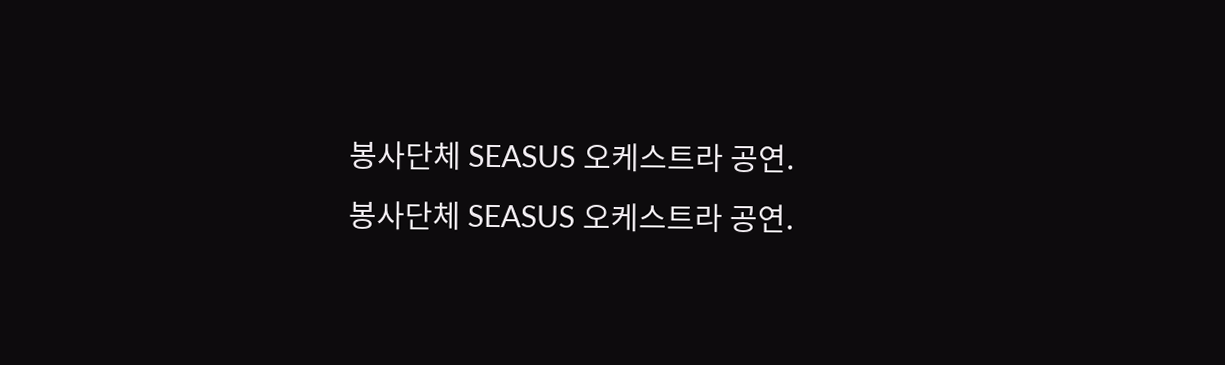봉사단체 SEASUS 오케스트라 공연.
봉사단체 SEASUS 오케스트라 공연.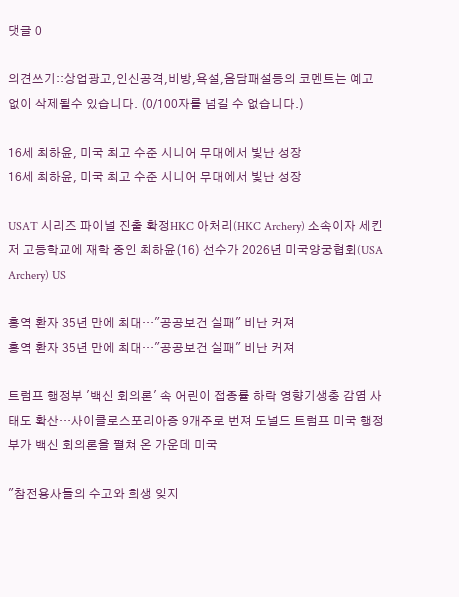댓글 0

의견쓰기::상업광고,인신공격,비방,욕설,음담패설등의 코멘트는 예고없이 삭제될수 있습니다. (0/100자를 넘길 수 없습니다.)

16세 최하윤, 미국 최고 수준 시니어 무대에서 빛난 성장
16세 최하윤, 미국 최고 수준 시니어 무대에서 빛난 성장

USAT 시리즈 파이널 진출 확정HKC 아처리(HKC Archery) 소속이자 세킨저 고등학교에 재학 중인 최하윤(16) 선수가 2026년 미국양궁협회(USA Archery) US

홍역 환자 35년 만에 최대…"공공보건 실패" 비난 커져
홍역 환자 35년 만에 최대…"공공보건 실패" 비난 커져

트럼프 행정부 '백신 회의론' 속 어린이 접종률 하락 영향기생충 감염 사태도 확산…사이클로스포리아증 9개주로 번져 도널드 트럼프 미국 행정부가 백신 회의론을 펼쳐 온 가운데 미국

"참전용사들의 수고와 희생 잊지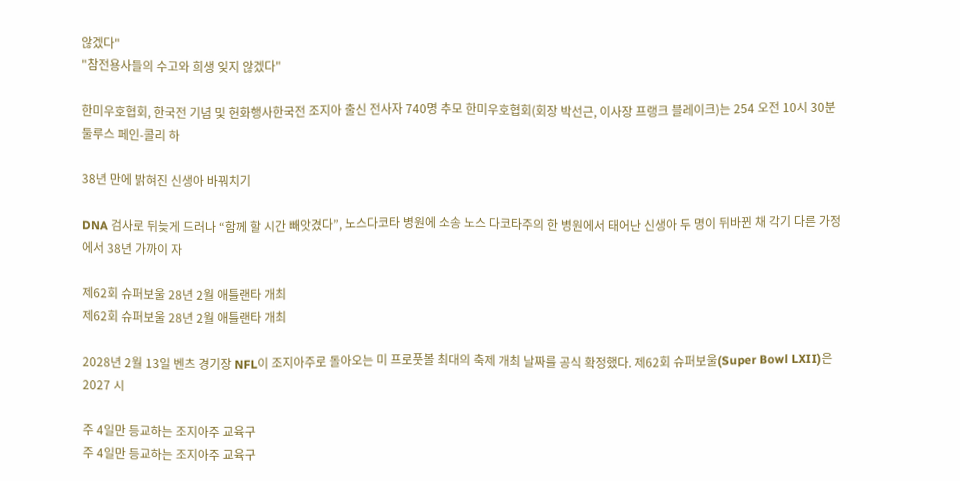않겠다"
"참전용사들의 수고와 희생 잊지 않겠다"

한미우호협회, 한국전 기념 및 헌화행사한국전 조지아 출신 전사자 740명 추모 한미우호협회(회장 박선근, 이사장 프랭크 블레이크)는 254 오전 10시 30분 둘루스 페인-콜리 하

38년 만에 밝혀진 신생아 바꿔치기

DNA 검사로 뒤늦게 드러나 “함께 할 시간 빼앗겼다”, 노스다코타 병원에 소송 노스 다코타주의 한 병원에서 태어난 신생아 두 명이 뒤바뀐 채 각기 다른 가정에서 38년 가까이 자

제62회 슈퍼보울 28년 2월 애틀랜타 개최
제62회 슈퍼보울 28년 2월 애틀랜타 개최

2028년 2월 13일 벤츠 경기장 NFL이 조지아주로 돌아오는 미 프로풋볼 최대의 축제 개최 날짜를 공식 확정했다. 제62회 슈퍼보울(Super Bowl LXII)은 2027 시

주 4일만 등교하는 조지아주 교육구
주 4일만 등교하는 조지아주 교육구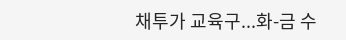채투가 교육구...화-금 수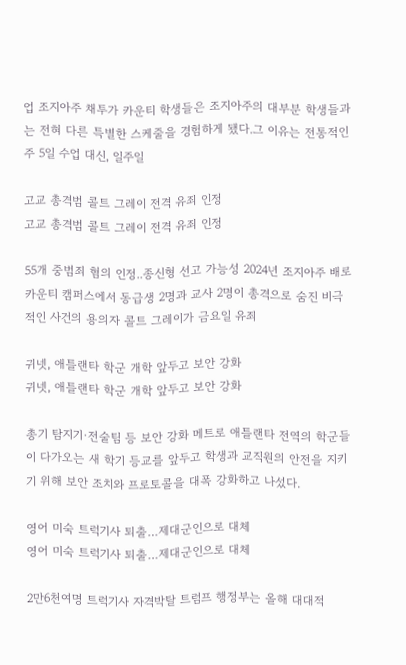업 조지아주 채투가 카운티 학생들은 조지아주의 대부분 학생들과는 전혀 다른 특별한 스케줄을 경험하게 됐다.그 이유는 전통적인 주 5일 수업 대신, 일주일

고교 총격범 콜트 그레이 전격 유죄 인정
고교 총격범 콜트 그레이 전격 유죄 인정

55개 중범죄 혐의 인정..종신형 선고 가능성 2024년 조지아주 배로 카운티 캠퍼스에서 동급생 2명과 교사 2명이 총격으로 숨진 비극적인 사건의 용의자 콜트 그레이가 금요일 유죄

귀넷, 애틀랜타 학군 개학 앞두고 보안 강화
귀넷, 애틀랜타 학군 개학 앞두고 보안 강화

총기 탐지기·전술팀 등 보안 강화 메트로 애틀랜타 전역의 학군들이 다가오는 새 학기 등교를 앞두고 학생과 교직원의 안전을 지키기 위해 보안 조치와 프로토콜을 대폭 강화하고 나섰다.

영어 미숙 트럭기사 퇴출…제대군인으로 대체
영어 미숙 트럭기사 퇴출…제대군인으로 대체

2만6천여명 트럭기사 자격박탈 트럼프 행정부는 올해 대대적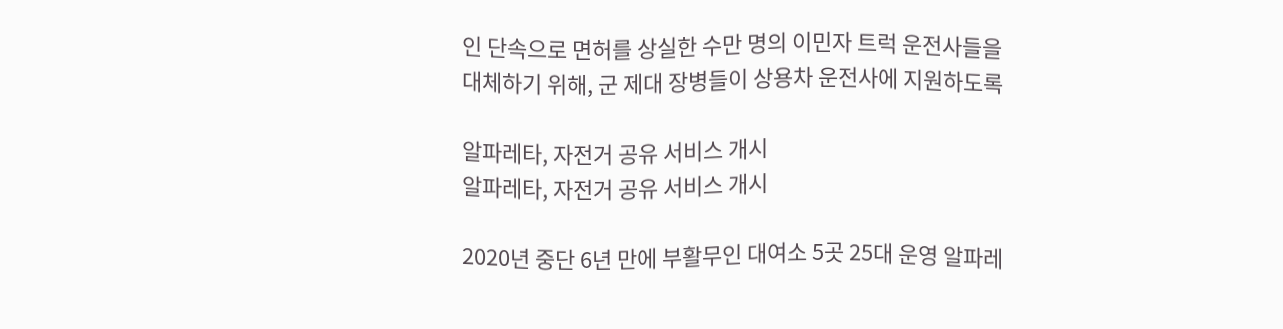인 단속으로 면허를 상실한 수만 명의 이민자 트럭 운전사들을 대체하기 위해, 군 제대 장병들이 상용차 운전사에 지원하도록

알파레타, 자전거 공유 서비스 개시
알파레타, 자전거 공유 서비스 개시

2020년 중단 6년 만에 부활무인 대여소 5곳 25대 운영 알파레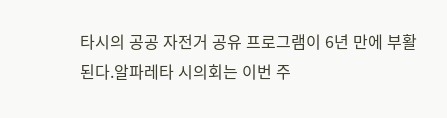타시의 공공 자전거 공유 프로그램이 6년 만에 부활된다.알파레타 시의회는 이번 주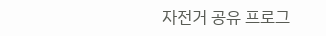자전거 공유 프로그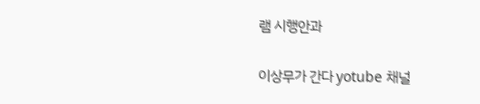램 시행안과

이상무가 간다 yotube 채널